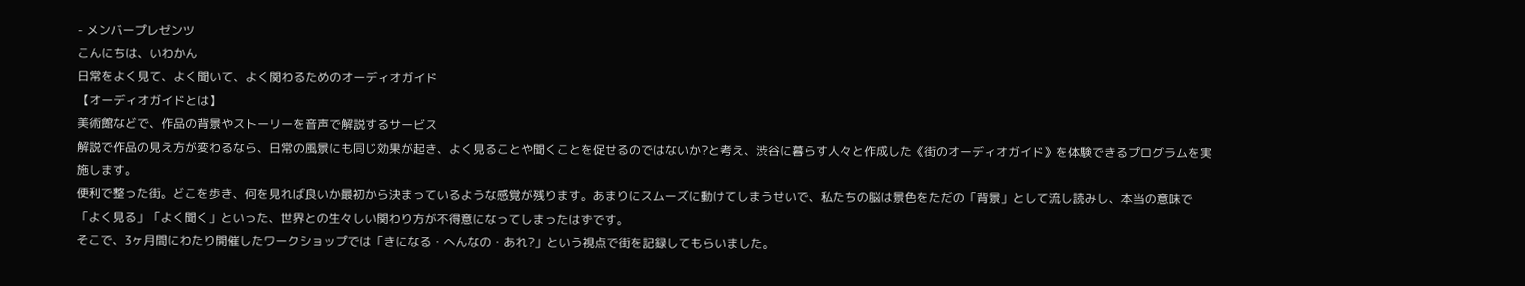- メンバープレゼンツ
こんにちは、いわかん
日常をよく見て、よく聞いて、よく関わるためのオーディオガイド
【オーディオガイドとは】
美術館などで、作品の背景やストーリーを音声で解説するサービス
解説で作品の見え方が変わるなら、日常の風景にも同じ効果が起き、よく見ることや聞くことを促せるのではないか?と考え、渋谷に暮らす人々と作成した《街のオーディオガイド》を体験できるプログラムを実施します。
便利で整った街。どこを歩き、何を見れば良いか最初から決まっているような感覚が残ります。あまりにスムーズに動けてしまうせいで、私たちの脳は景色をただの「背景」として流し読みし、本当の意味で「よく見る」「よく聞く」といった、世界との生々しい関わり方が不得意になってしまったはずです。
そこで、3ヶ月間にわたり開催したワークショップでは「きになる・へんなの・あれ?」という視点で街を記録してもらいました。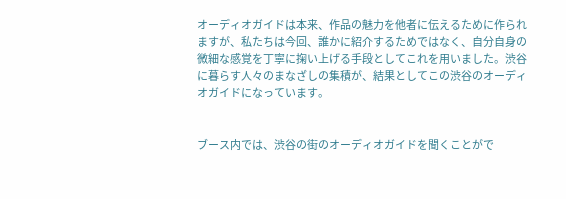オーディオガイドは本来、作品の魅力を他者に伝えるために作られますが、私たちは今回、誰かに紹介するためではなく、自分自身の微細な感覚を丁寧に掬い上げる手段としてこれを用いました。渋谷に暮らす人々のまなざしの集積が、結果としてこの渋谷のオーディオガイドになっています。


ブース内では、渋谷の街のオーディオガイドを聞くことがで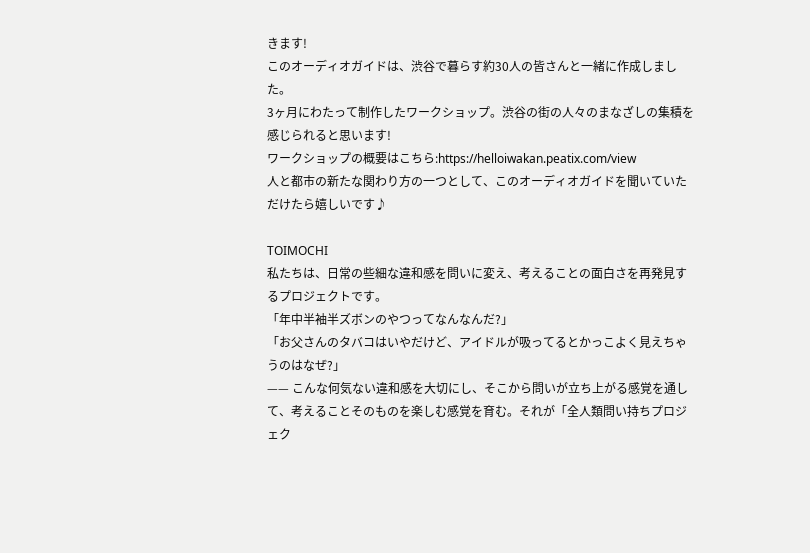きます!
このオーディオガイドは、渋谷で暮らす約30人の皆さんと一緒に作成しました。
3ヶ月にわたって制作したワークショップ。渋谷の街の人々のまなざしの集積を感じられると思います!
ワークショップの概要はこちら:https://helloiwakan.peatix.com/view
人と都市の新たな関わり方の一つとして、このオーディオガイドを聞いていただけたら嬉しいです♪

TOIMOCHI
私たちは、日常の些細な違和感を問いに変え、考えることの面白さを再発見するプロジェクトです。
「年中半袖半ズボンのやつってなんなんだ?」
「お父さんのタバコはいやだけど、アイドルが吸ってるとかっこよく見えちゃうのはなぜ?」
—— こんな何気ない違和感を大切にし、そこから問いが立ち上がる感覚を通して、考えることそのものを楽しむ感覚を育む。それが「全人類問い持ちプロジェク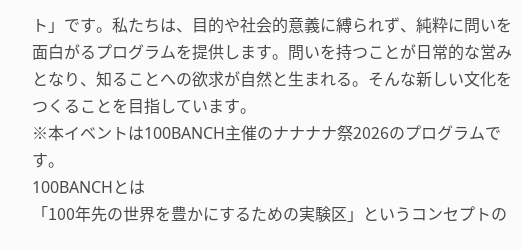ト」です。私たちは、目的や社会的意義に縛られず、純粋に問いを面白がるプログラムを提供します。問いを持つことが日常的な営みとなり、知ることへの欲求が自然と生まれる。そんな新しい文化をつくることを目指しています。
※本イベントは100BANCH主催のナナナナ祭2026のプログラムです。
100BANCHとは
「100年先の世界を豊かにするための実験区」というコンセプトの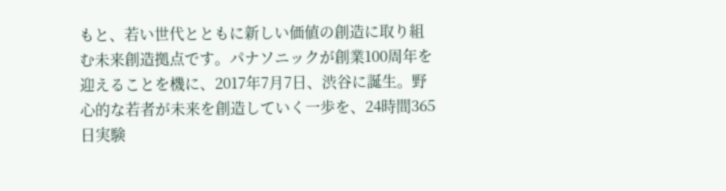もと、若い世代とともに新しい価値の創造に取り組む未来創造拠点です。パナソニックが創業100周年を迎えることを機に、2017年7月7日、渋谷に誕生。野心的な若者が未来を創造していく一歩を、24時間365日実験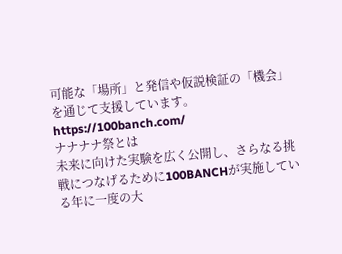可能な「場所」と発信や仮説検証の「機会」を通じて支援しています。
https://100banch.com/
ナナナナ祭とは
未来に向けた実験を広く公開し、さらなる挑戦につなげるために100BANCHが実施している年に一度の大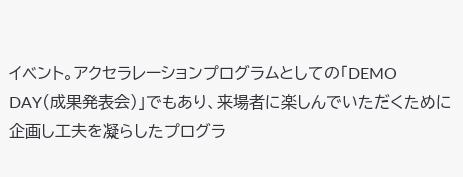イベント。アクセラレーションプログラムとしての「DEMO DAY(成果発表会)」でもあり、来場者に楽しんでいただくために企画し工夫を凝らしたプログラ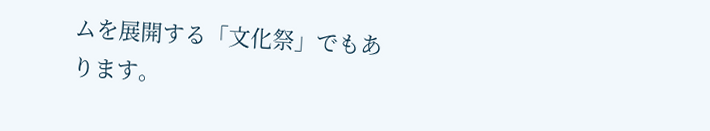ムを展開する「文化祭」でもあります。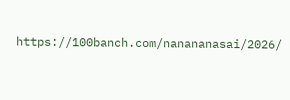https://100banch.com/nanananasai/2026/